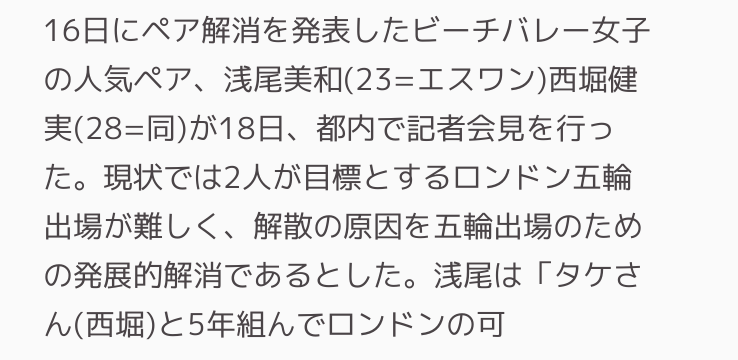16日にペア解消を発表したビーチバレー女子の人気ペア、浅尾美和(23=エスワン)西堀健実(28=同)が18日、都内で記者会見を行った。現状では2人が目標とするロンドン五輪出場が難しく、解散の原因を五輪出場のための発展的解消であるとした。浅尾は「タケさん(西堀)と5年組んでロンドンの可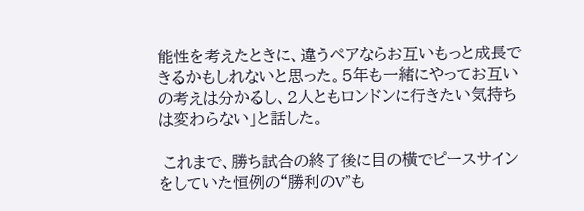能性を考えたときに、違うペアならお互いもっと成長できるかもしれないと思った。5年も一緒にやってお互いの考えは分かるし、2人ともロンドンに行きたい気持ちは変わらない」と話した。

 これまで、勝ち試合の終了後に目の横でピースサインをしていた恒例の“勝利のV”も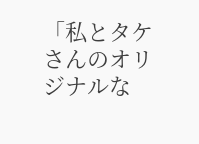「私とタケさんのオリジナルな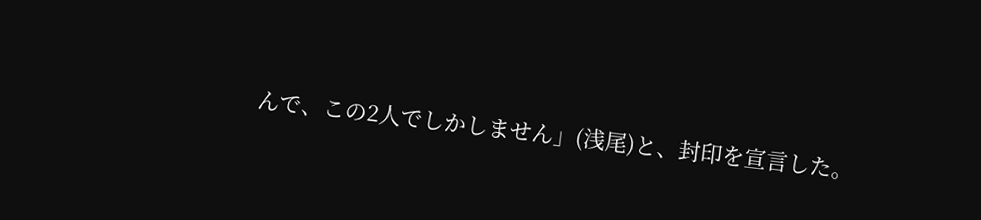んで、この2人でしかしません」(浅尾)と、封印を宣言した。